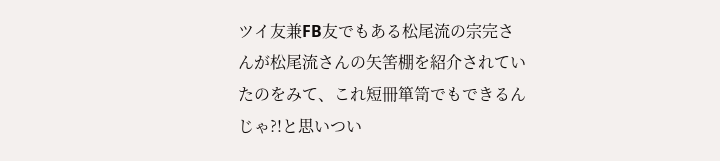ツイ友兼FB友でもある松尾流の宗完さんが松尾流さんの矢筈棚を紹介されていたのをみて、これ短冊箪笥でもできるんじゃ?!と思いつい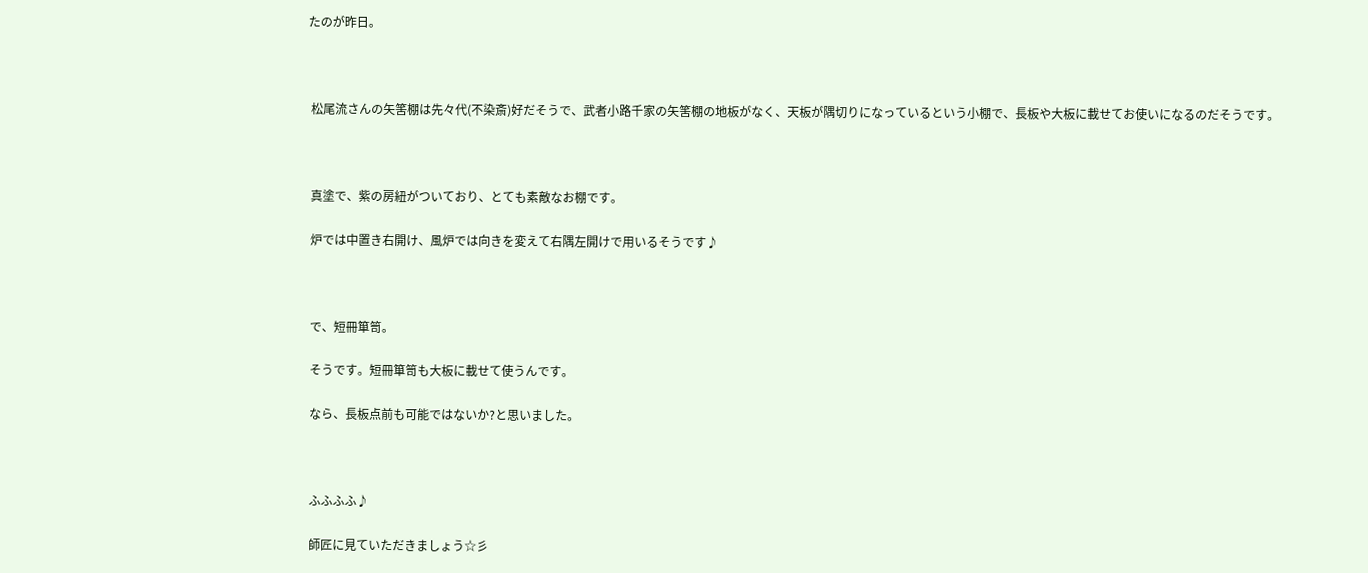たのが昨日。



 松尾流さんの矢筈棚は先々代(不染斎)好だそうで、武者小路千家の矢筈棚の地板がなく、天板が隅切りになっているという小棚で、長板や大板に載せてお使いになるのだそうです。



 真塗で、紫の房紐がついており、とても素敵なお棚です。

 炉では中置き右開け、風炉では向きを変えて右隅左開けで用いるそうです♪



 で、短冊箪笥。

 そうです。短冊箪笥も大板に載せて使うんです。

 なら、長板点前も可能ではないか?と思いました。



 ふふふふ♪

 師匠に見ていただきましょう☆彡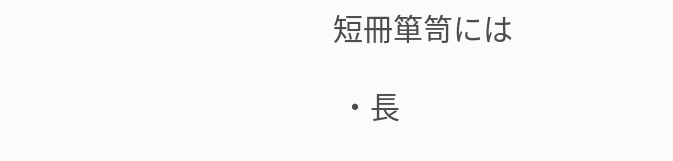短冊箪笥には

 ・長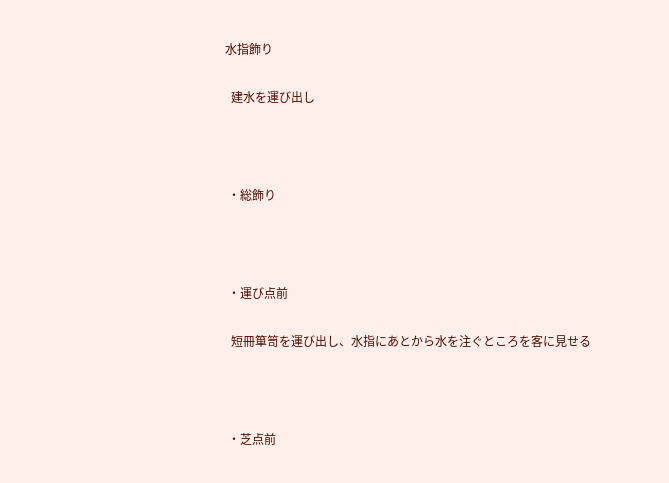水指飾り

  建水を運び出し



 ・総飾り



 ・運び点前

  短冊箪笥を運び出し、水指にあとから水を注ぐところを客に見せる



 ・芝点前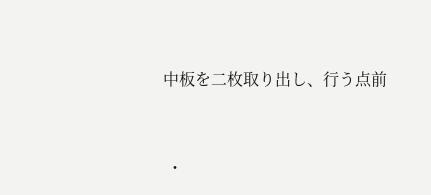中板を二枚取り出し、行う点前



 ・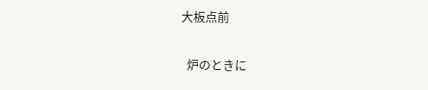大板点前

  炉のときに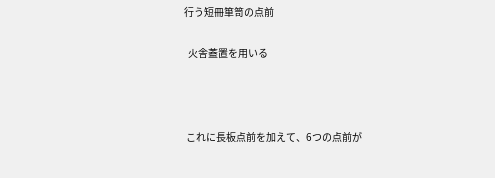行う短冊箪笥の点前

  火舎蓋置を用いる



 これに長板点前を加えて、6つの点前が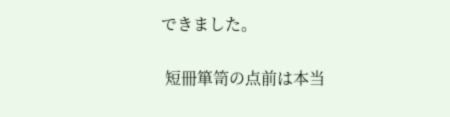できました。

 短冊箪笥の点前は本当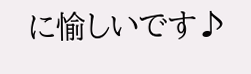に愉しいです♪